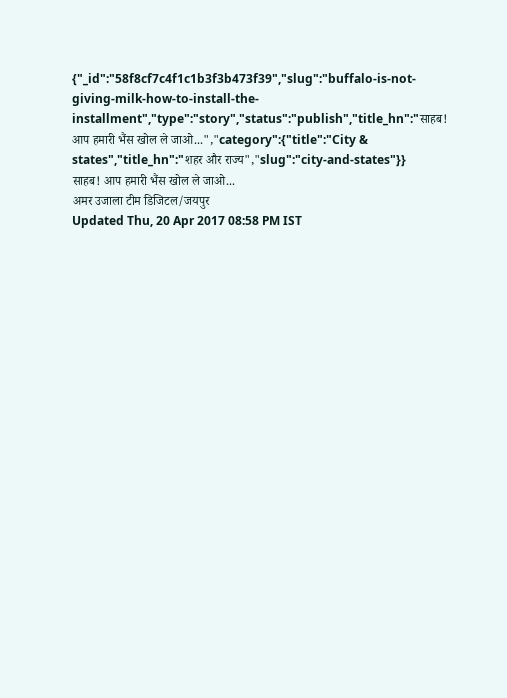{"_id":"58f8cf7c4f1c1b3f3b473f39","slug":"buffalo-is-not-giving-milk-how-to-install-the-installment","type":"story","status":"publish","title_hn":"साहब! आप हमारी भैंस खोल ले जाओ...","category":{"title":"City & states","title_hn":"शहर और राज्य","slug":"city-and-states"}}
साहब! आप हमारी भैंस खोल ले जाओ...
अमर उजाला टीम डिजिटल/जयपुर
Updated Thu, 20 Apr 2017 08:58 PM IST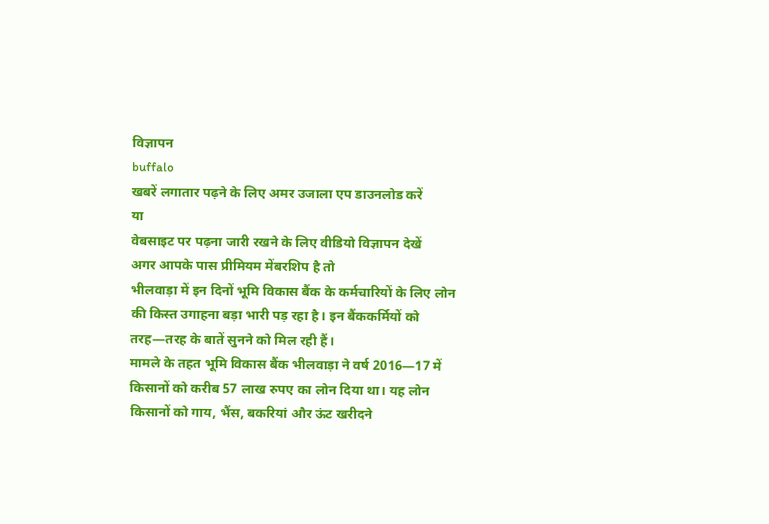विज्ञापन
buffalo
खबरें लगातार पढ़ने के लिए अमर उजाला एप डाउनलोड करें
या
वेबसाइट पर पढ़ना जारी रखने के लिए वीडियो विज्ञापन देखें
अगर आपके पास प्रीमियम मेंबरशिप है तो
भीलवाड़ा में इन दिनों भूमि विकास बैंक के कर्मचारियों के लिए लोन की किस्त उगाहना बड़ा भारी पड़ रहा है। इन बैंककर्मियों को तरह—तरह के बातें सुनने को मिल रही हैं।
मामले के तहत भूमि विकास बैंक भीलवाड़ा ने वर्ष 2016—17 में किसानों को करीब 57 लाख रुपए का लोन दिया था। यह लोन किसानों को गाय, भैंस, बकरियां और ऊंट खरीदने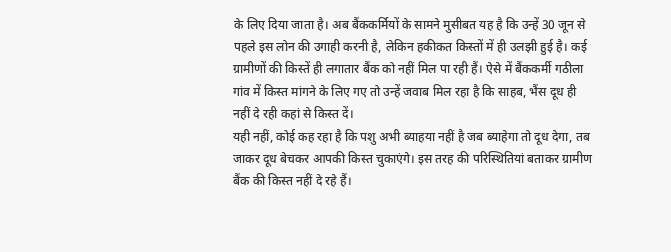के लिए दिया जाता है। अब बैंककर्मियों के सामने मुसीबत यह है कि उन्हें 30 जून से पहले इस लोन की उगाही करनी है, लेकिन हकीकत किस्तों में ही उलझी हुई है। कई ग्रामीणों की किस्तें ही लगातार बैंक को नहीं मिल पा रही हैं। ऐसे में बैंककर्मी गठीला गांव में किस्त मांगने के लिए गए तो उन्हें जवाब मिल रहा है कि साहब, भैंस दूध ही नहीं दे रही कहां से किस्त दें।
यही नहीं, कोई कह रहा है कि पशु अभी ब्याहया नहीं है जब ब्याहेगा तो दूध देगा, तब जाकर दूध बेचकर आपकी किस्त चुकाएंगे। इस तरह की परिस्थितियां बताकर ग्रामीण बैंक की किस्त नहीं दे रहे हैं।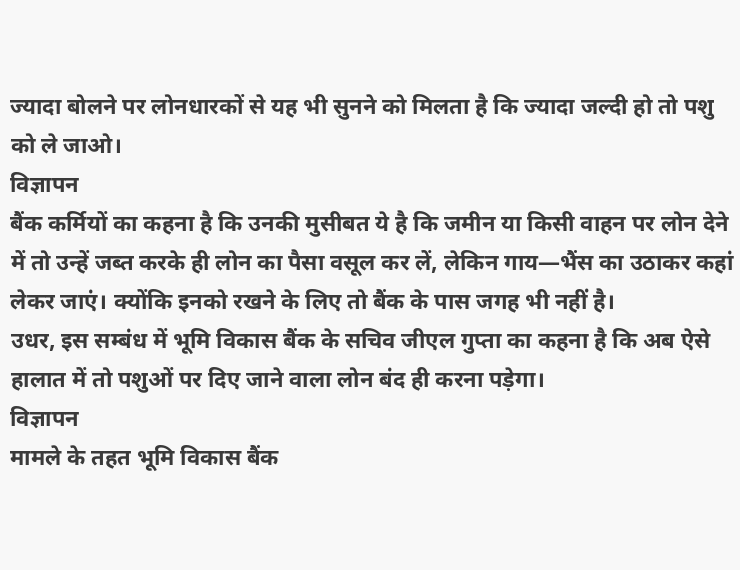ज्यादा बोलने पर लोनधारकों से यह भी सुनने को मिलता है कि ज्यादा जल्दी हो तो पशु को ले जाओ।
विज्ञापन
बैंक कर्मियों का कहना है कि उनकी मुसीबत ये है कि जमीन या किसी वाहन पर लोन देने में तो उन्हें जब्त करके ही लोन का पैसा वसूल कर लें, लेकिन गाय—भैंस का उठाकर कहां लेकर जाएं। क्योंकि इनको रखने के लिए तो बैंक के पास जगह भी नहीं है।
उधर, इस सम्बंध में भूमि विकास बैंक के सचिव जीएल गुप्ता का कहना है कि अब ऐसे हालात में तो पशुओं पर दिए जाने वाला लोन बंद ही करना पड़ेगा।
विज्ञापन
मामले के तहत भूमि विकास बैंक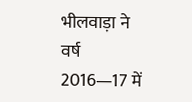भीलवाड़ा ने वर्ष 2016—17 में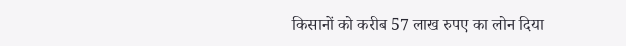किसानों को करीब 57 लाख रुपए का लोन दिया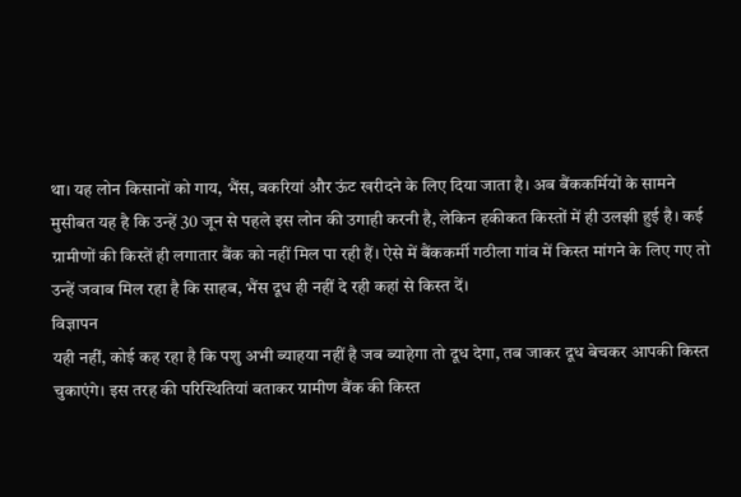था। यह लोन किसानों को गाय, भैंस, बकरियां और ऊंट खरीदने के लिए दिया जाता है। अब बैंककर्मियों के सामने मुसीबत यह है कि उन्हें 30 जून से पहले इस लोन की उगाही करनी है, लेकिन हकीकत किस्तों में ही उलझी हुई है। कई ग्रामीणों की किस्तें ही लगातार बैंक को नहीं मिल पा रही हैं। ऐसे में बैंककर्मी गठीला गांव में किस्त मांगने के लिए गए तो उन्हें जवाब मिल रहा है कि साहब, भैंस दूध ही नहीं दे रही कहां से किस्त दें।
विज्ञापन
यही नहीं, कोई कह रहा है कि पशु अभी ब्याहया नहीं है जब ब्याहेगा तो दूध देगा, तब जाकर दूध बेचकर आपकी किस्त चुकाएंगे। इस तरह की परिस्थितियां बताकर ग्रामीण बैंक की किस्त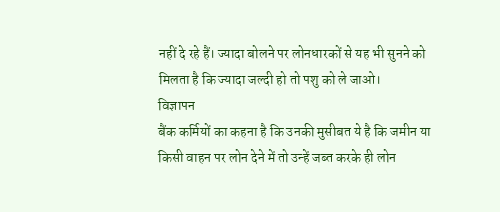नहीं दे रहे हैं। ज्यादा बोलने पर लोनधारकों से यह भी सुनने को मिलता है कि ज्यादा जल्दी हो तो पशु को ले जाओ।
विज्ञापन
बैंक कर्मियों का कहना है कि उनकी मुसीबत ये है कि जमीन या किसी वाहन पर लोन देने में तो उन्हें जब्त करके ही लोन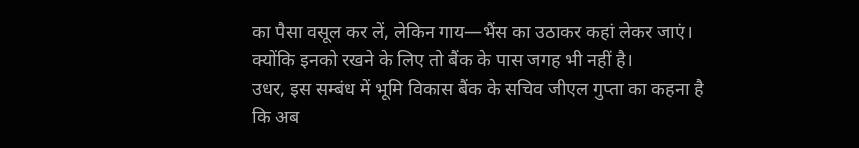का पैसा वसूल कर लें, लेकिन गाय—भैंस का उठाकर कहां लेकर जाएं। क्योंकि इनको रखने के लिए तो बैंक के पास जगह भी नहीं है।
उधर, इस सम्बंध में भूमि विकास बैंक के सचिव जीएल गुप्ता का कहना है कि अब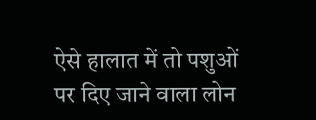ऐसे हालात में तो पशुओं पर दिए जाने वाला लोन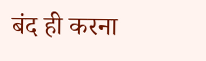बंद ही करना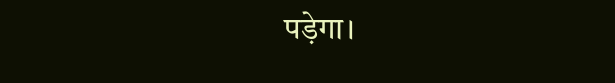पड़ेगा।